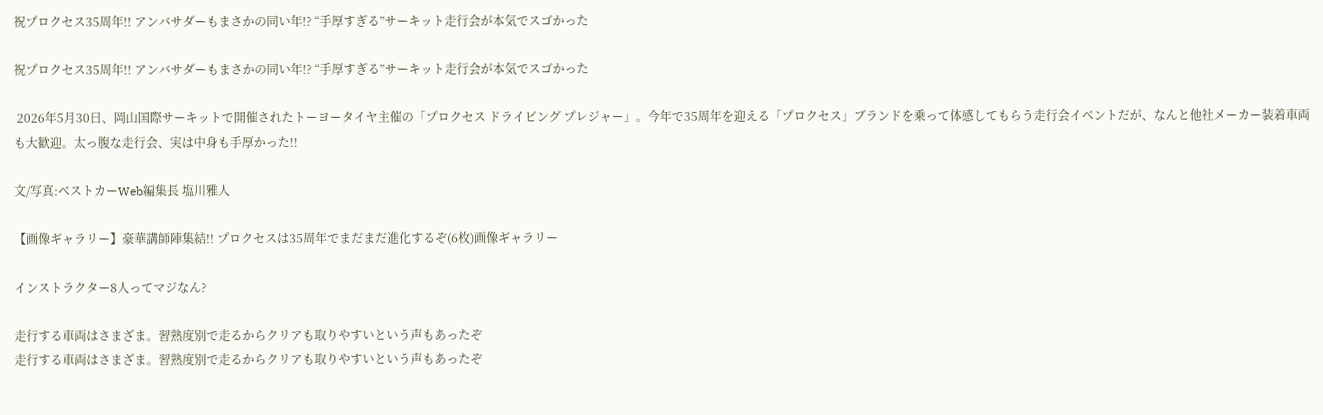祝プロクセス35周年!! アンバサダーもまさかの同い年!? “手厚すぎる”サーキット走行会が本気でスゴかった

祝プロクセス35周年!! アンバサダーもまさかの同い年!? “手厚すぎる”サーキット走行会が本気でスゴかった

 2026年5月30日、岡山国際サーキットで開催されたトーヨータイヤ主催の「プロクセス ドライビング プレジャー」。今年で35周年を迎える「プロクセス」ブランドを乗って体感してもらう走行会イベントだが、なんと他社メーカー装着車両も大歓迎。太っ腹な走行会、実は中身も手厚かった!!

文/写真:ベストカーWeb編集長 塩川雅人

【画像ギャラリー】豪華講師陣集結!! プロクセスは35周年でまだまだ進化するぞ(6枚)画像ギャラリー

インストラクター8人ってマジなん?

走行する車両はさまざま。習熟度別で走るからクリアも取りやすいという声もあったぞ
走行する車両はさまざま。習熟度別で走るからクリアも取りやすいという声もあったぞ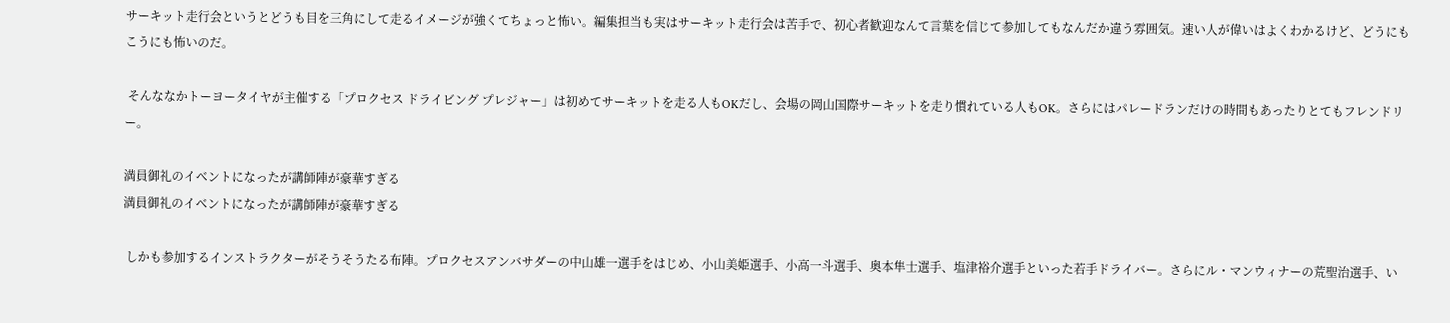サーキット走行会というとどうも目を三角にして走るイメージが強くてちょっと怖い。編集担当も実はサーキット走行会は苦手で、初心者歓迎なんて言葉を信じて参加してもなんだか違う雰囲気。速い人が偉いはよくわかるけど、どうにもこうにも怖いのだ。

 そんななかトーヨータイヤが主催する「プロクセス ドライビング プレジャー」は初めてサーキットを走る人もOKだし、会場の岡山国際サーキットを走り慣れている人もOK。さらにはパレードランだけの時間もあったりとてもフレンドリー。

満員御礼のイベントになったが講師陣が豪華すぎる
満員御礼のイベントになったが講師陣が豪華すぎる

 しかも参加するインストラクターがそうそうたる布陣。プロクセスアンバサダーの中山雄一選手をはじめ、小山美姫選手、小高一斗選手、奥本隼士選手、塩津裕介選手といった若手ドライバー。さらにル・マンウィナーの荒聖治選手、い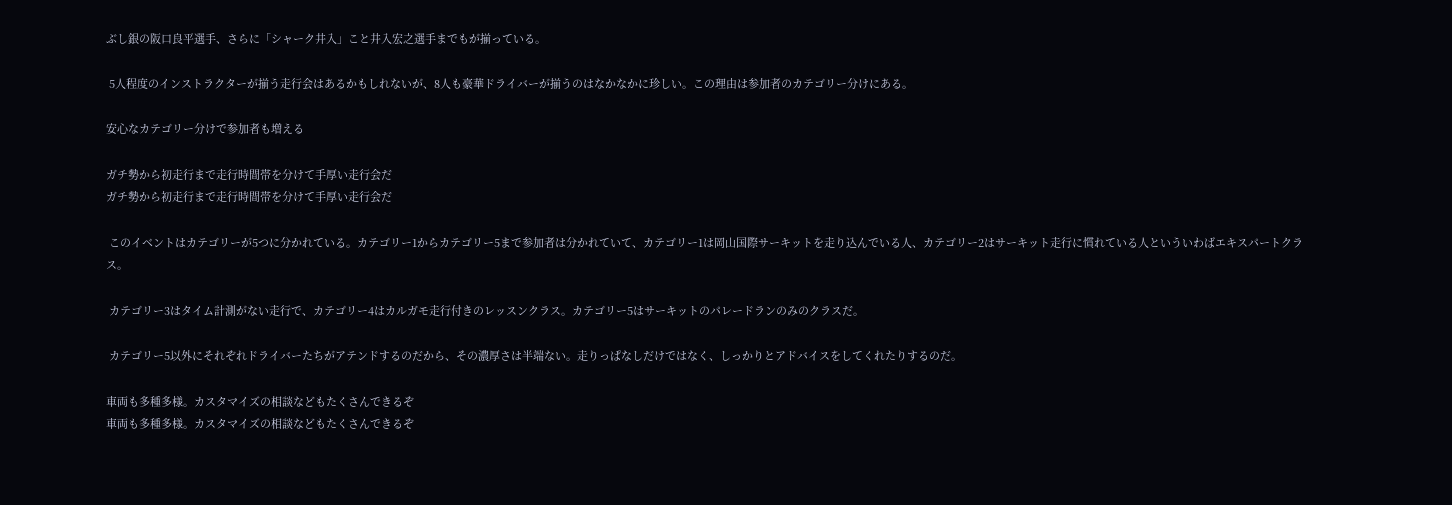ぶし銀の阪口良平選手、さらに「シャーク井入」こと井入宏之選手までもが揃っている。

 5人程度のインストラクターが揃う走行会はあるかもしれないが、8人も豪華ドライバーが揃うのはなかなかに珍しい。この理由は参加者のカテゴリー分けにある。

安心なカテゴリー分けで参加者も増える

ガチ勢から初走行まで走行時間帯を分けて手厚い走行会だ
ガチ勢から初走行まで走行時間帯を分けて手厚い走行会だ

 このイベントはカテゴリーが5つに分かれている。カテゴリー1からカテゴリー5まで参加者は分かれていて、カテゴリー1は岡山国際サーキットを走り込んでいる人、カテゴリー2はサーキット走行に慣れている人といういわばエキスパートクラス。

 カテゴリー3はタイム計測がない走行で、カテゴリー4はカルガモ走行付きのレッスンクラス。カテゴリー5はサーキットのパレードランのみのクラスだ。

 カテゴリー5以外にそれぞれドライバーたちがアテンドするのだから、その濃厚さは半端ない。走りっぱなしだけではなく、しっかりとアドバイスをしてくれたりするのだ。

車両も多種多様。カスタマイズの相談などもたくさんできるぞ
車両も多種多様。カスタマイズの相談などもたくさんできるぞ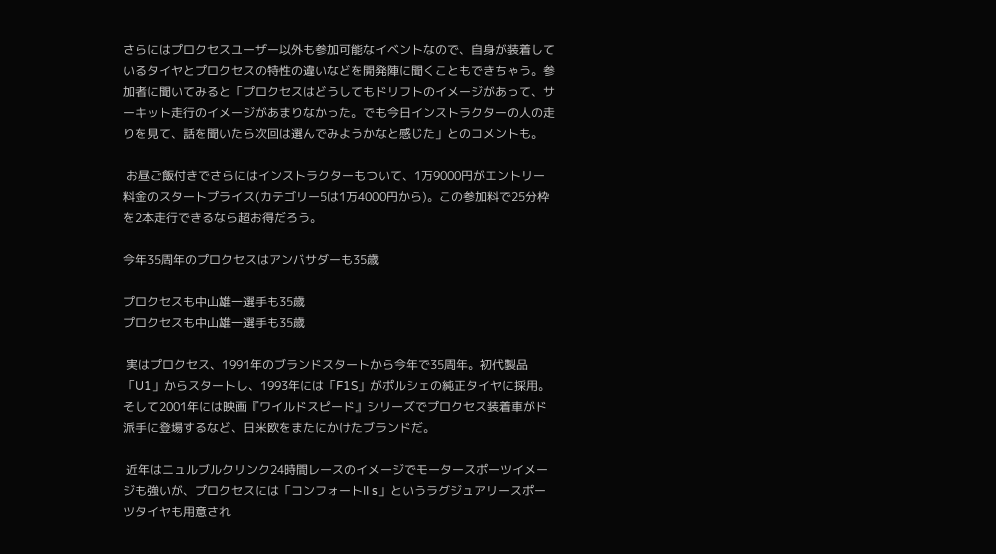さらにはプロクセスユーザー以外も参加可能なイベントなので、自身が装着しているタイヤとプロクセスの特性の違いなどを開発陣に聞くこともできちゃう。参加者に聞いてみると「プロクセスはどうしてもドリフトのイメージがあって、サーキット走行のイメージがあまりなかった。でも今日インストラクターの人の走りを見て、話を聞いたら次回は選んでみようかなと感じた」とのコメントも。

 お昼ご飯付きでさらにはインストラクターもついて、1万9000円がエントリー料金のスタートプライス(カテゴリー5は1万4000円から)。この参加料で25分枠を2本走行できるなら超お得だろう。

今年35周年のプロクセスはアンバサダーも35歳

プロクセスも中山雄一選手も35歳
プロクセスも中山雄一選手も35歳

 実はプロクセス、1991年のブランドスタートから今年で35周年。初代製品「U1」からスタートし、1993年には「F1S」がポルシェの純正タイヤに採用。そして2001年には映画『ワイルドスピード』シリーズでプロクセス装着車がド派手に登場するなど、日米欧をまたにかけたブランドだ。

 近年はニュルブルクリンク24時間レースのイメージでモータースポーツイメージも強いが、プロクセスには「コンフォートII s」というラグジュアリースポーツタイヤも用意され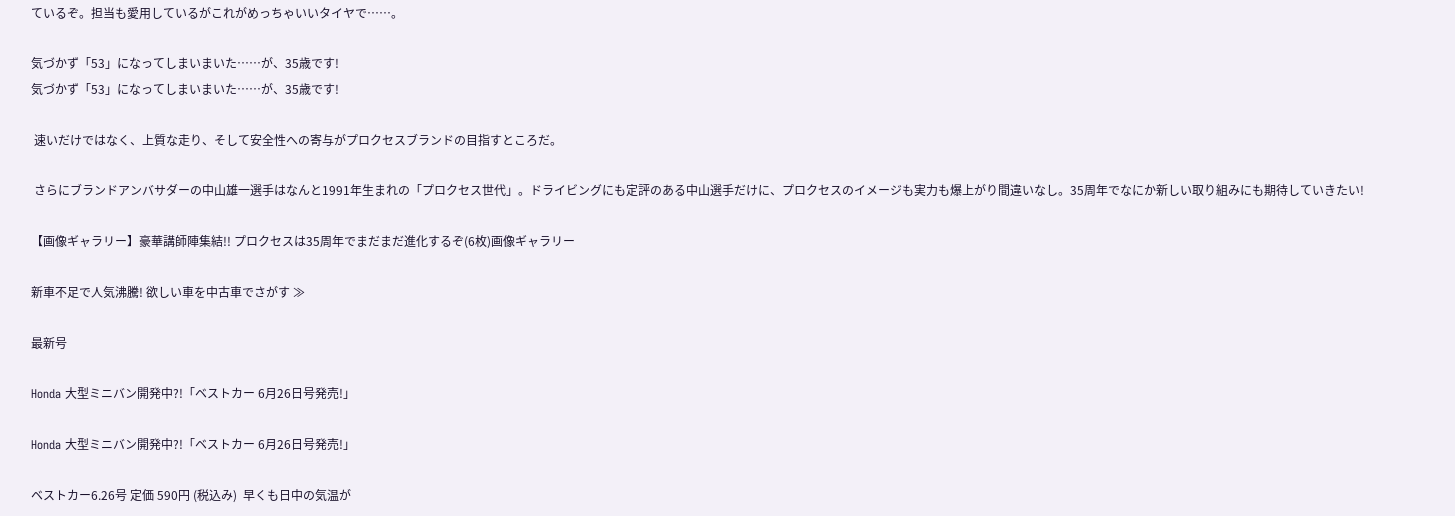ているぞ。担当も愛用しているがこれがめっちゃいいタイヤで……。

気づかず「53」になってしまいまいた……が、35歳です!
気づかず「53」になってしまいまいた……が、35歳です!

 速いだけではなく、上質な走り、そして安全性への寄与がプロクセスブランドの目指すところだ。

 さらにブランドアンバサダーの中山雄一選手はなんと1991年生まれの「プロクセス世代」。ドライビングにも定評のある中山選手だけに、プロクセスのイメージも実力も爆上がり間違いなし。35周年でなにか新しい取り組みにも期待していきたい!

【画像ギャラリー】豪華講師陣集結!! プロクセスは35周年でまだまだ進化するぞ(6枚)画像ギャラリー

新車不足で人気沸騰! 欲しい車を中古車でさがす ≫

最新号

Honda 大型ミニバン開発中?!「ベストカー 6月26日号発売!」

Honda 大型ミニバン開発中?!「ベストカー 6月26日号発売!」

ベストカー6.26号 定価 590円 (税込み)  早くも日中の気温が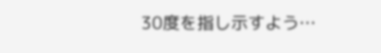30度を指し示すよう…